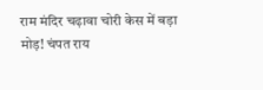राम मंदिर चढ़ावा चोरी केस में बड़ा मोड़! चंपत राय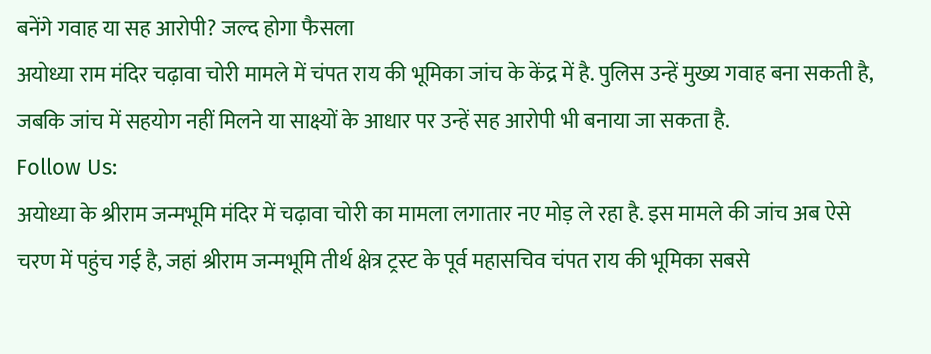बनेंगे गवाह या सह आरोपी? जल्द होगा फैसला
अयोध्या राम मंदिर चढ़ावा चोरी मामले में चंपत राय की भूमिका जांच के केंद्र में है. पुलिस उन्हें मुख्य गवाह बना सकती है, जबकि जांच में सहयोग नहीं मिलने या साक्ष्यों के आधार पर उन्हें सह आरोपी भी बनाया जा सकता है.
Follow Us:
अयोध्या के श्रीराम जन्मभूमि मंदिर में चढ़ावा चोरी का मामला लगातार नए मोड़ ले रहा है. इस मामले की जांच अब ऐसे चरण में पहुंच गई है, जहां श्रीराम जन्मभूमि तीर्थ क्षेत्र ट्रस्ट के पूर्व महासचिव चंपत राय की भूमिका सबसे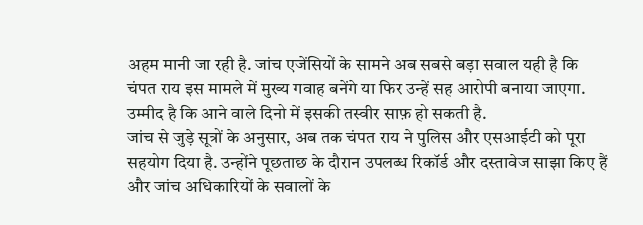अहम मानी जा रही है. जांच एजेंसियों के सामने अब सबसे बड़ा सवाल यही है कि चंपत राय इस मामले में मुख्य गवाह बनेंगे या फिर उन्हें सह आरोपी बनाया जाएगा. उम्मीद है कि आने वाले दिनो में इसकी तस्वीर साफ़ हो सकती है.
जांच से जुड़े सूत्रों के अनुसार, अब तक चंपत राय ने पुलिस और एसआईटी को पूरा सहयोग दिया है. उन्होंने पूछताछ के दौरान उपलब्ध रिकॉर्ड और दस्तावेज साझा किए हैं और जांच अधिकारियों के सवालों के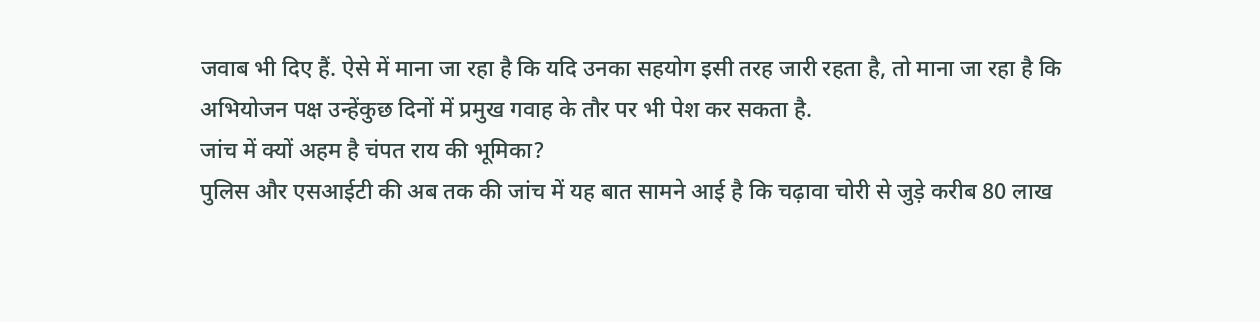जवाब भी दिए हैं. ऐसे में माना जा रहा है कि यदि उनका सहयोग इसी तरह जारी रहता है, तो माना जा रहा है कि अभियोजन पक्ष उन्हेंकुछ दिनों में प्रमुख गवाह के तौर पर भी पेश कर सकता है.
जांच में क्यों अहम है चंपत राय की भूमिका?
पुलिस और एसआईटी की अब तक की जांच में यह बात सामने आई है कि चढ़ावा चोरी से जुड़े करीब 80 लाख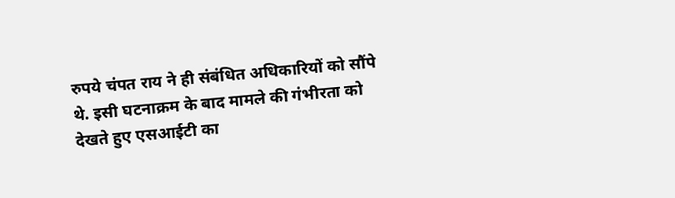रुपये चंपत राय ने ही संबंधित अधिकारियों को सौंपे थे. इसी घटनाक्रम के बाद मामले की गंभीरता को देखते हुए एसआईटी का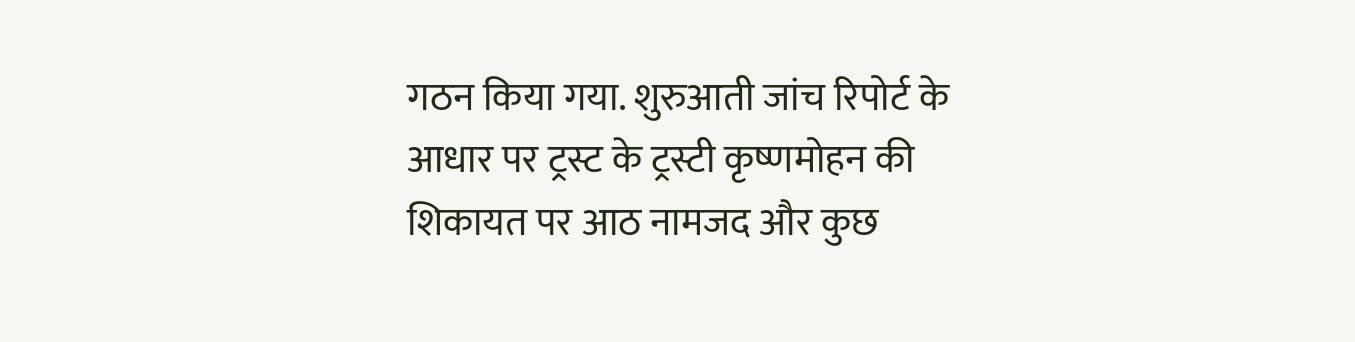गठन किया गया. शुरुआती जांच रिपोर्ट के आधार पर ट्रस्ट के ट्रस्टी कृष्णमोहन की शिकायत पर आठ नामजद और कुछ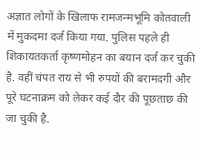अज्ञात लोगों के खिलाफ रामजन्मभूमि कोतवाली में मुकदमा दर्ज किया गया. पुलिस पहले ही शिकायतकर्ता कृष्णमोहन का बयान दर्ज कर चुकी है. वहीं चंपत राय से भी रुपयों की बरामदगी और पूरे घटनाक्रम को लेकर कई दौर की पूछताछ की जा चुकी है.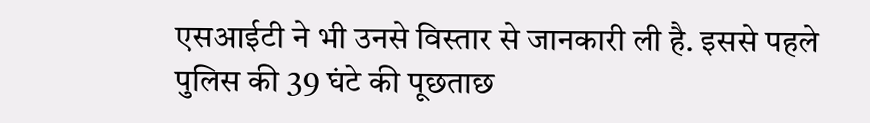एसआईटी ने भी उनसे विस्तार से जानकारी ली है. इससे पहले पुलिस की 39 घंटे की पूछताछ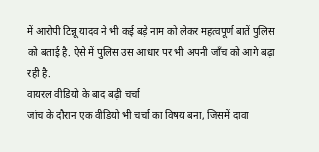में आरोपी टिन्नू यादव ने भी कई बड़े नाम को लेकर महत्वपूर्ण बातें पुलिस को बताई है. ऐसे में पुलिस उस आधार पर भी अपनी जाँच को आगे बढ़ा रही है.
वायरल वीडियो के बाद बढ़ी चर्चा
जांच के दौरान एक वीडियो भी चर्चा का विषय बना, जिसमें दावा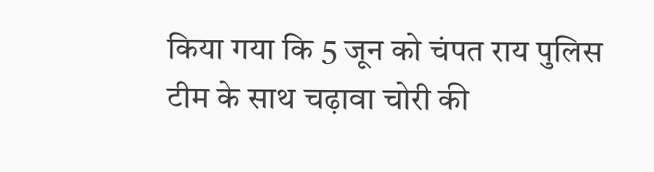किया गया कि 5 जून को चंपत राय पुलिस टीम के साथ चढ़ावा चोरी की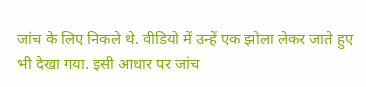जांच के लिए निकले थे. वीडियो में उन्हें एक झोला लेकर जाते हुए भी देखा गया. इसी आधार पर जांच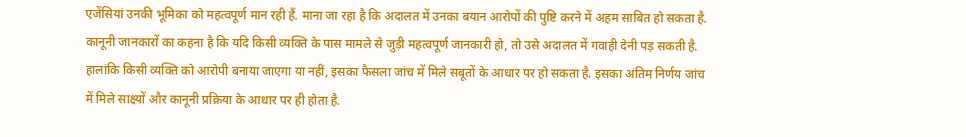एजेंसियां उनकी भूमिका को महत्वपूर्ण मान रही हैं. माना जा रहा है कि अदालत में उनका बयान आरोपों की पुष्टि करने में अहम साबित हो सकता है. कानूनी जानकारों का कहना है कि यदि किसी व्यक्ति के पास मामले से जुड़ी महत्वपूर्ण जानकारी हो, तो उसे अदालत में गवाही देनी पड़ सकती है. हालांकि किसी व्यक्ति को आरोपी बनाया जाएगा या नहीं, इसका फैसला जांच में मिले सबूतों के आधार पर हो सकता है. इसका अंतिम निर्णय जांच में मिले साक्ष्यों और कानूनी प्रक्रिया के आधार पर ही होता है.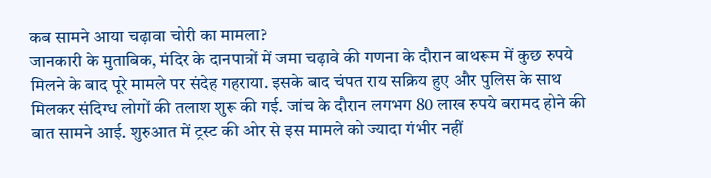कब सामने आया चढ़ावा चोरी का मामला?
जानकारी के मुताबिक, मंदिर के दानपात्रों में जमा चढ़ावे की गणना के दौरान बाथरूम में कुछ रुपये मिलने के बाद पूरे मामले पर संदेह गहराया. इसके बाद चंपत राय सक्रिय हुए और पुलिस के साथ मिलकर संदिग्ध लोगों की तलाश शुरू की गई. जांच के दौरान लगभग 80 लाख रुपये बरामद होने की बात सामने आई. शुरुआत में ट्रस्ट की ओर से इस मामले को ज्यादा गंभीर नहीं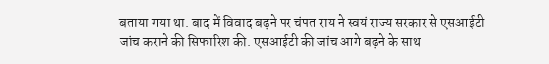बताया गया था. बाद में विवाद बढ़ने पर चंपत राय ने स्वयं राज्य सरकार से एसआईटी जांच कराने की सिफारिश की. एसआईटी की जांच आगे बढ़ने के साथ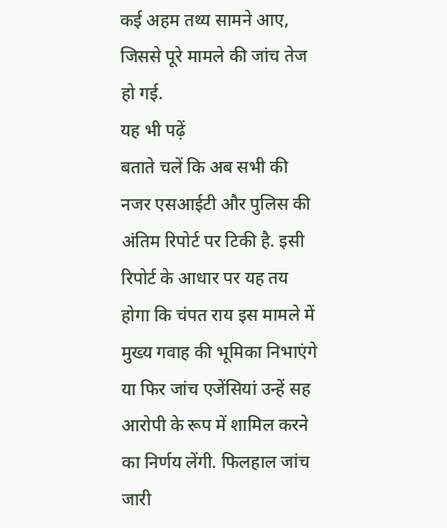कई अहम तथ्य सामने आए, जिससे पूरे मामले की जांच तेज हो गई.
यह भी पढ़ें
बताते चलें कि अब सभी की नजर एसआईटी और पुलिस की अंतिम रिपोर्ट पर टिकी है. इसी रिपोर्ट के आधार पर यह तय होगा कि चंपत राय इस मामले में मुख्य गवाह की भूमिका निभाएंगे या फिर जांच एजेंसियां उन्हें सह आरोपी के रूप में शामिल करने का निर्णय लेंगी. फिलहाल जांच जारी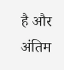है और अंतिम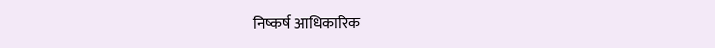निष्कर्ष आधिकारिक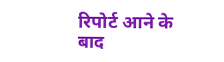रिपोर्ट आने के बाद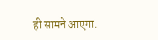ही सामने आएगा.